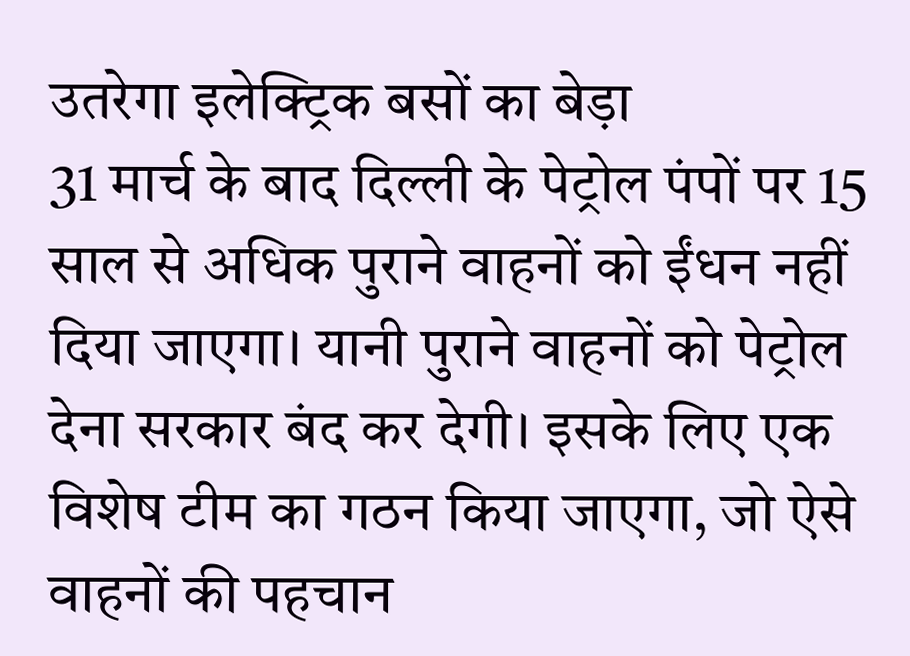उतरेगा इलेक्ट्रिक बसों का बेड़ा
31 मार्च के बाद दिल्ली के पेट्रोल पंपों पर 15 साल से अधिक पुराने वाहनों को ईंधन नहीं दिया जाएगा। यानी पुराने वाहनों को पेट्रोल देना सरकार बंद कर देगी। इसके लिए एक विशेष टीम का गठन किया जाएगा, जो ऐसे वाहनों की पहचान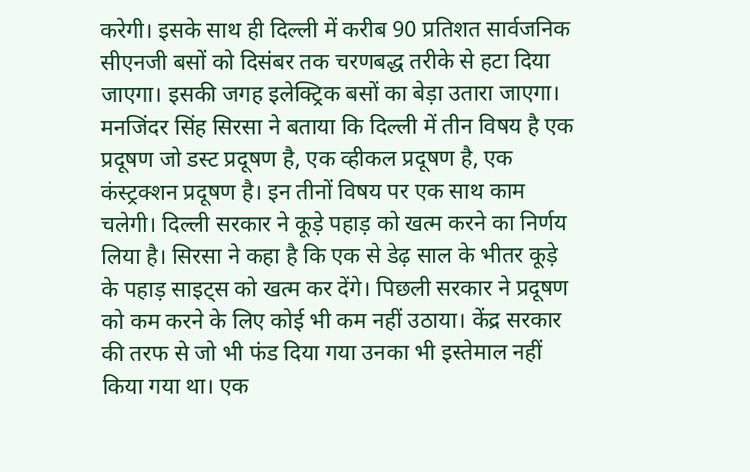करेगी। इसके साथ ही दिल्ली में करीब 90 प्रतिशत सार्वजनिक सीएनजी बसों को दिसंबर तक चरणबद्ध तरीके से हटा दिया जाएगा। इसकी जगह इलेक्ट्रिक बसों का बेड़ा उतारा जाएगा।
मनजिंदर सिंह सिरसा ने बताया कि दिल्ली में तीन विषय है एक प्रदूषण जो डस्ट प्रदूषण है, एक व्हीकल प्रदूषण है, एक कंस्ट्रक्शन प्रदूषण है। इन तीनों विषय पर एक साथ काम चलेगी। दिल्ली सरकार ने कूड़े पहाड़ को खत्म करने का निर्णय लिया है। सिरसा ने कहा है कि एक से डेढ़ साल के भीतर कूड़े के पहाड़ साइट्स को खत्म कर देंगे। पिछली सरकार ने प्रदूषण को कम करने के लिए कोई भी कम नहीं उठाया। केंद्र सरकार की तरफ से जो भी फंड दिया गया उनका भी इस्तेमाल नहीं किया गया था। एक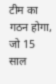टीम का गठन होगा, जो 15 साल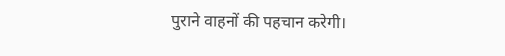पुराने वाहनों की पहचान करेगी।